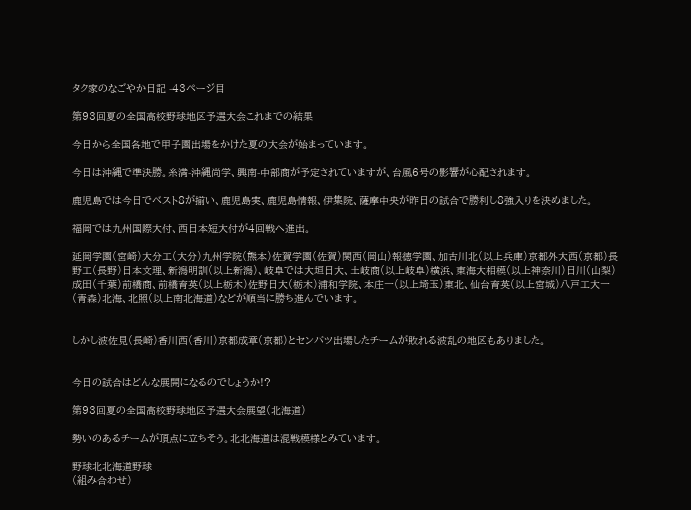タク家のなごやか日記 -43ページ目

第93回夏の全国高校野球地区予選大会これまでの結果

今日から全国各地で甲子園出場をかけた夏の大会が始まっています。

今日は沖縄で準決勝。糸満-沖縄尚学、興南-中部商が予定されていますが、台風6号の影響が心配されます。

鹿児島では今日でベスト8が揃い、鹿児島実、鹿児島情報、伊集院、薩摩中央が昨日の試合で勝利し8強入りを決めました。

福岡では九州国際大付、西日本短大付が4回戦へ進出。

延岡学園(宮崎)大分工(大分)九州学院(熊本)佐賀学園(佐賀)関西(岡山)報徳学園、加古川北(以上兵庫)京都外大西(京都)長野工(長野)日本文理、新潟明訓(以上新潟)、岐阜では大垣日大、土岐商(以上岐阜)横浜、東海大相模(以上神奈川)日川(山梨)成田(千葉)前橋商、前橋育英(以上栃木)佐野日大(栃木)浦和学院、本庄一(以上埼玉)東北、仙台育英(以上宮城)八戸工大一(青森)北海、北照(以上南北海道)などが順当に勝ち進んでいます。


しかし波佐見(長崎)香川西(香川)京都成章(京都)とセンバツ出場したチームが敗れる波乱の地区もありました。


今日の試合はどんな展開になるのでしょうか!?

第93回夏の全国高校野球地区予選大会展望(北海道)

勢いのあるチームが頂点に立ちそう。北北海道は混戦模様とみています。

野球北北海道野球
(組み合わせ)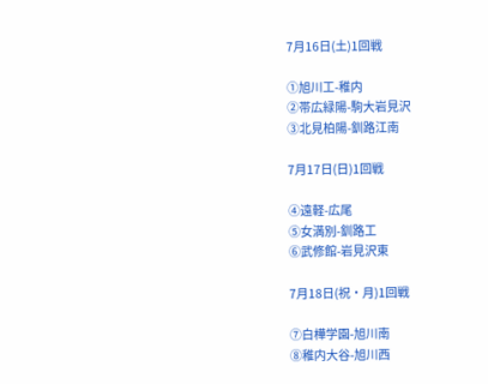7月16日(土)1回戦

①旭川工-稚内
②帯広緑陽-駒大岩見沢
③北見柏陽-釧路江南

7月17日(日)1回戦

④遠軽-広尾
⑤女満別-釧路工
⑥武修館-岩見沢東

7月18日(祝・月)1回戦

⑦白樺学園-旭川南
⑧稚内大谷-旭川西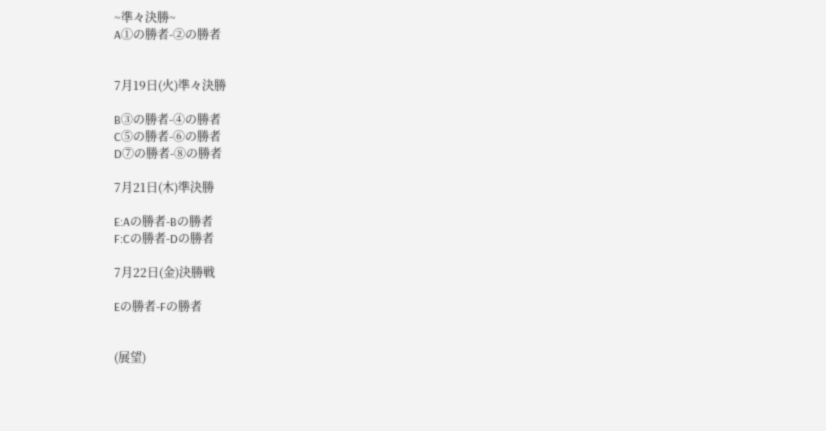~準々決勝~
A①の勝者-②の勝者


7月19日(火)準々決勝

B③の勝者-④の勝者
C⑤の勝者-⑥の勝者
D⑦の勝者-⑧の勝者

7月21日(木)準決勝

E:Aの勝者-Bの勝者
F:Cの勝者-Dの勝者

7月22日(金)決勝戦

Eの勝者-Fの勝者


(展望)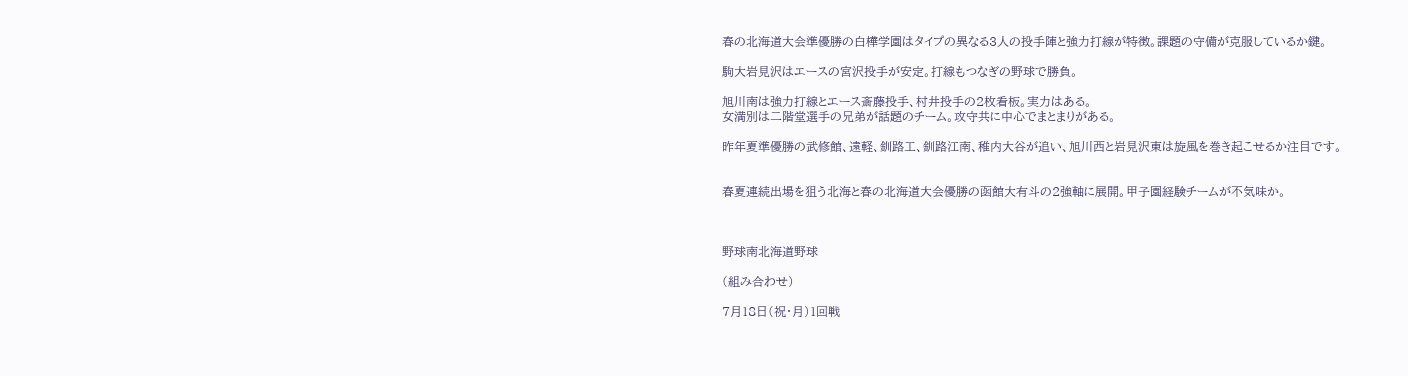春の北海道大会準優勝の白樺学園はタイプの異なる3人の投手陣と強力打線が特徴。課題の守備が克服しているか鍵。

駒大岩見沢はエースの宮沢投手が安定。打線もつなぎの野球で勝負。

旭川南は強力打線とエース斎藤投手、村井投手の2枚看板。実力はある。
女満別は二階堂選手の兄弟が話題のチーム。攻守共に中心でまとまりがある。

昨年夏準優勝の武修館、遠軽、釧路工、釧路江南、稚内大谷が追い、旭川西と岩見沢東は旋風を巻き起こせるか注目です。


春夏連続出場を狙う北海と春の北海道大会優勝の函館大有斗の2強軸に展開。甲子園経験チームが不気味か。



野球南北海道野球

(組み合わせ)

7月18日(祝・月)1回戦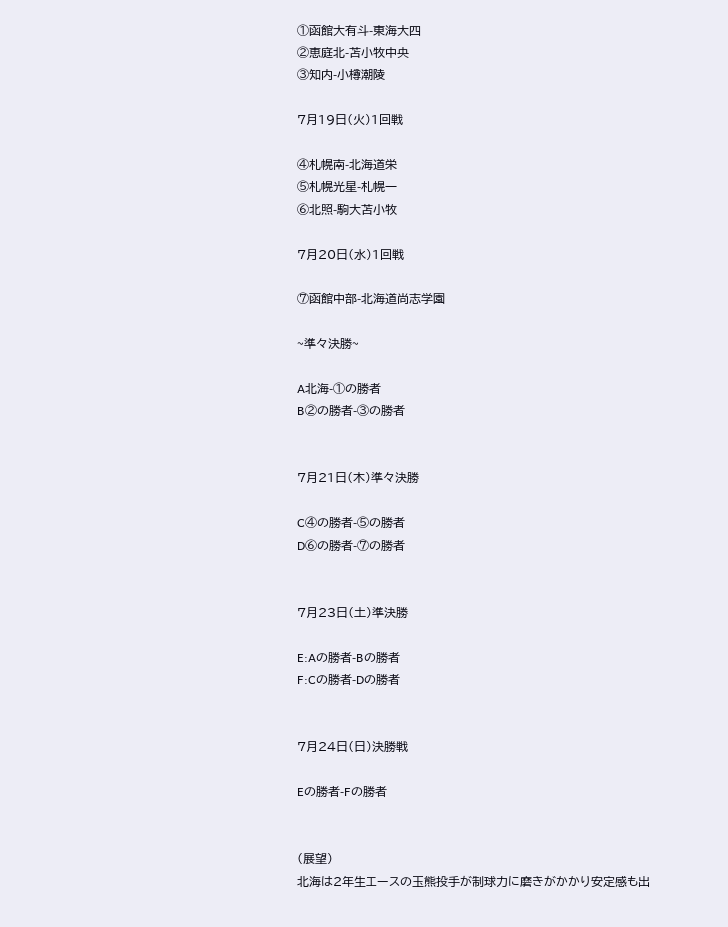①函館大有斗-東海大四
②恵庭北-苫小牧中央
③知内-小樽潮陵

7月19日(火)1回戦

④札幌南-北海道栄
⑤札幌光星-札幌一
⑥北照-駒大苫小牧

7月20日(水)1回戦

⑦函館中部-北海道尚志学園

~準々決勝~

A北海-①の勝者
B②の勝者-③の勝者


7月21日(木)準々決勝

C④の勝者-⑤の勝者
D⑥の勝者-⑦の勝者


7月23日(土)準決勝

E:Aの勝者-Bの勝者
F:Cの勝者-Dの勝者


7月24日(日)決勝戦

Eの勝者-Fの勝者


(展望)
北海は2年生エースの玉熊投手が制球力に磨きがかかり安定感も出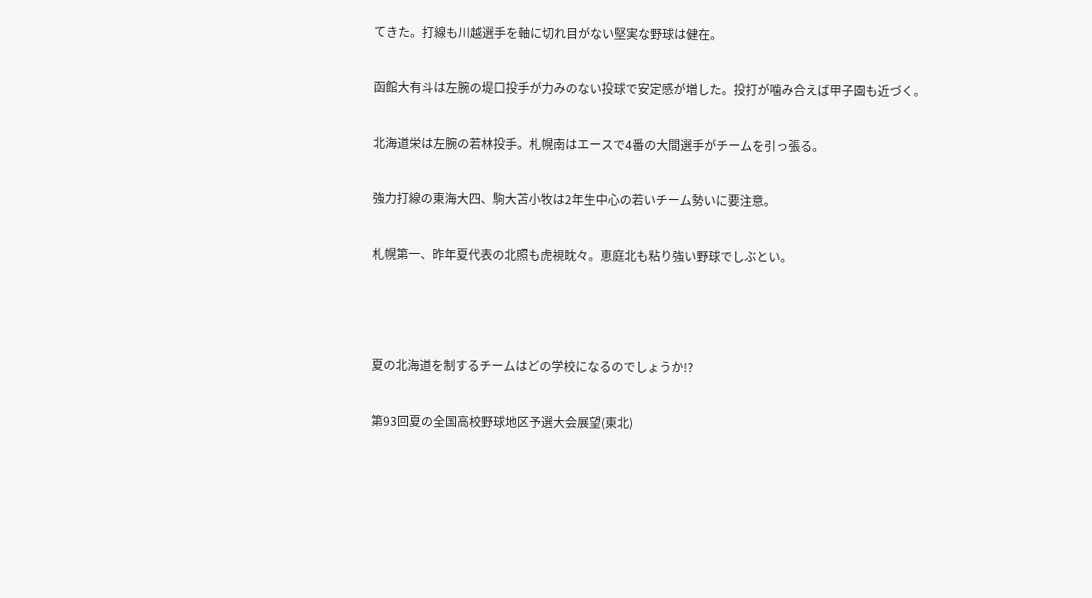てきた。打線も川越選手を軸に切れ目がない堅実な野球は健在。

函館大有斗は左腕の堤口投手が力みのない投球で安定感が増した。投打が噛み合えば甲子園も近づく。

北海道栄は左腕の若林投手。札幌南はエースで4番の大間選手がチームを引っ張る。

強力打線の東海大四、駒大苫小牧は2年生中心の若いチーム勢いに要注意。

札幌第一、昨年夏代表の北照も虎視眈々。恵庭北も粘り強い野球でしぶとい。



夏の北海道を制するチームはどの学校になるのでしょうか!?

第93回夏の全国高校野球地区予選大会展望(東北)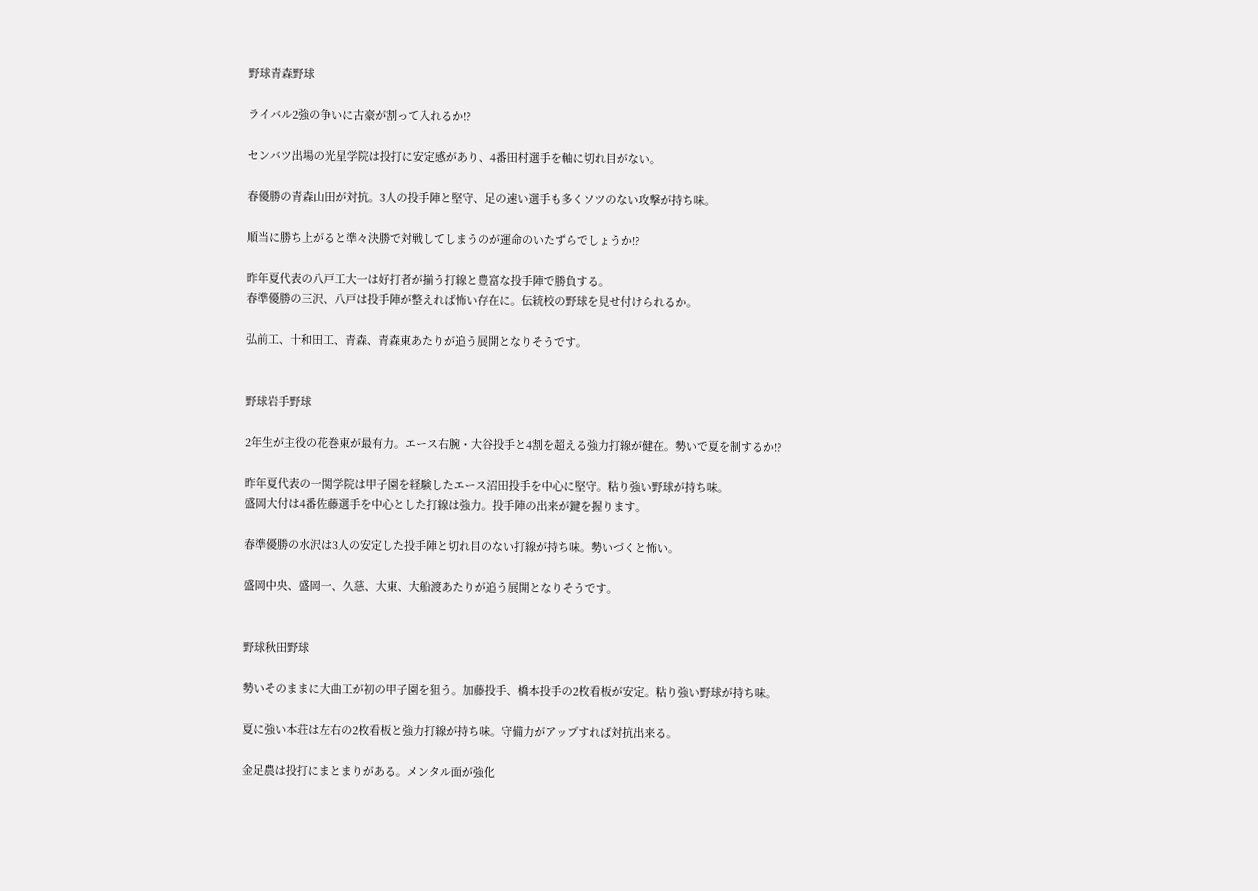野球青森野球

ライバル2強の争いに古豪が割って入れるか!?

センバツ出場の光星学院は投打に安定感があり、4番田村選手を軸に切れ目がない。

春優勝の青森山田が対抗。3人の投手陣と堅守、足の速い選手も多くソツのない攻撃が持ち味。

順当に勝ち上がると準々決勝で対戦してしまうのが運命のいたずらでしょうか!?

昨年夏代表の八戸工大一は好打者が揃う打線と豊富な投手陣で勝負する。
春準優勝の三沢、八戸は投手陣が整えれば怖い存在に。伝統校の野球を見せ付けられるか。

弘前工、十和田工、青森、青森東あたりが追う展開となりそうです。


野球岩手野球

2年生が主役の花巻東が最有力。エース右腕・大谷投手と4割を超える強力打線が健在。勢いで夏を制するか!?

昨年夏代表の一関学院は甲子園を経験したエース沼田投手を中心に堅守。粘り強い野球が持ち味。
盛岡大付は4番佐藤選手を中心とした打線は強力。投手陣の出来が鍵を握ります。

春準優勝の水沢は3人の安定した投手陣と切れ目のない打線が持ち味。勢いづくと怖い。

盛岡中央、盛岡一、久慈、大東、大船渡あたりが追う展開となりそうです。


野球秋田野球

勢いそのままに大曲工が初の甲子園を狙う。加藤投手、橋本投手の2枚看板が安定。粘り強い野球が持ち味。

夏に強い本荘は左右の2枚看板と強力打線が持ち味。守備力がアップすれば対抗出来る。

金足農は投打にまとまりがある。メンタル面が強化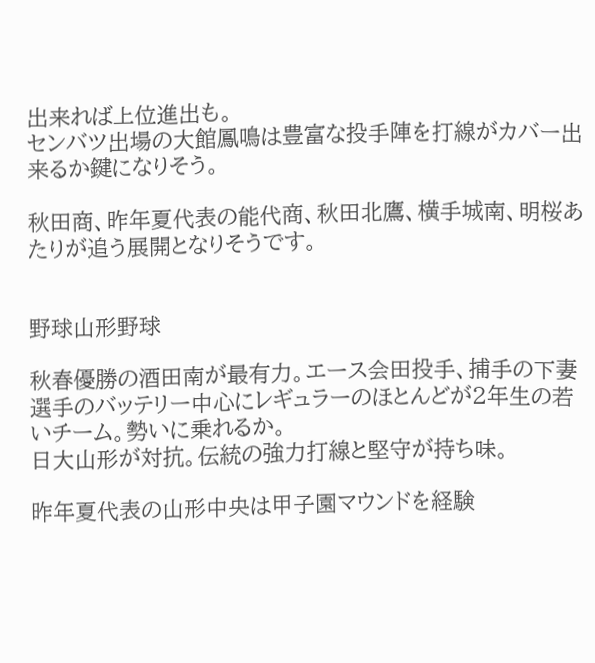出来れば上位進出も。
センバツ出場の大館鳳鳴は豊富な投手陣を打線がカバー出来るか鍵になりそう。

秋田商、昨年夏代表の能代商、秋田北鷹、横手城南、明桜あたりが追う展開となりそうです。


野球山形野球

秋春優勝の酒田南が最有力。エース会田投手、捕手の下妻選手のバッテリー中心にレギュラーのほとんどが2年生の若いチーム。勢いに乗れるか。
日大山形が対抗。伝統の強力打線と堅守が持ち味。

昨年夏代表の山形中央は甲子園マウンドを経験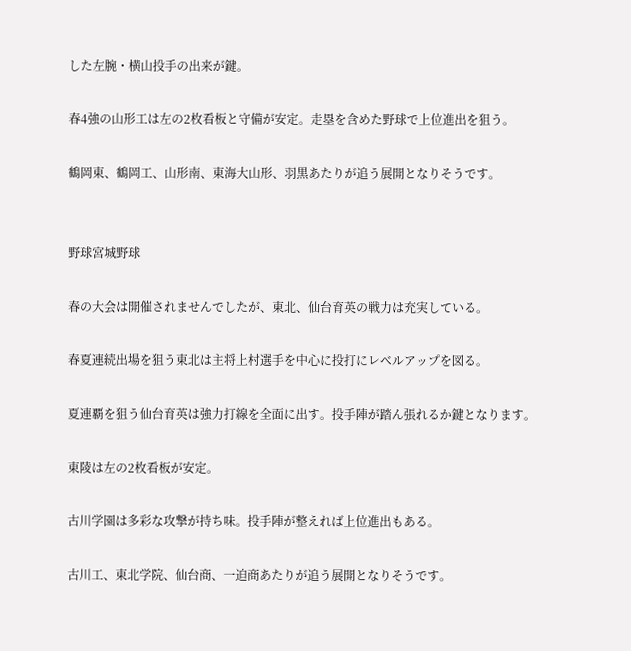した左腕・横山投手の出来が鍵。

春4強の山形工は左の2枚看板と守備が安定。走塁を含めた野球で上位進出を狙う。

鶴岡東、鶴岡工、山形南、東海大山形、羽黒あたりが追う展開となりそうです。


野球宮城野球

春の大会は開催されませんでしたが、東北、仙台育英の戦力は充実している。

春夏連続出場を狙う東北は主将上村選手を中心に投打にレベルアップを図る。

夏連覇を狙う仙台育英は強力打線を全面に出す。投手陣が踏ん張れるか鍵となります。

東陵は左の2枚看板が安定。

古川学園は多彩な攻撃が持ち味。投手陣が整えれば上位進出もある。

古川工、東北学院、仙台商、一迫商あたりが追う展開となりそうです。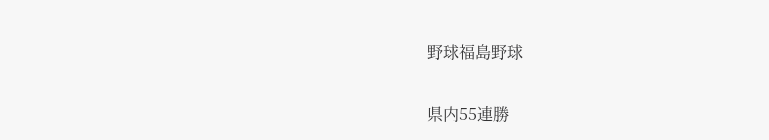野球福島野球

県内55連勝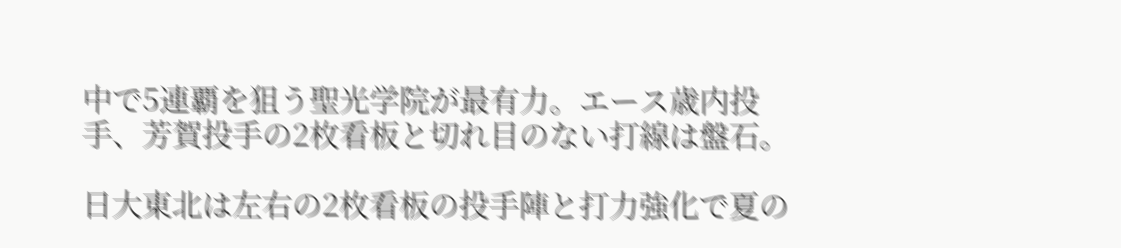中で5連覇を狙う聖光学院が最有力。エース歳内投手、芳賀投手の2枚看板と切れ目のない打線は盤石。

日大東北は左右の2枚看板の投手陣と打力強化で夏の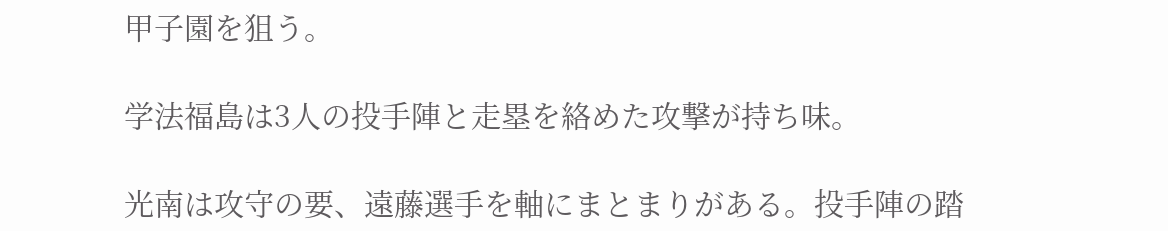甲子園を狙う。

学法福島は3人の投手陣と走塁を絡めた攻撃が持ち味。

光南は攻守の要、遠藤選手を軸にまとまりがある。投手陣の踏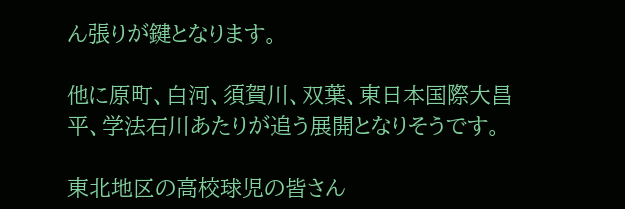ん張りが鍵となります。

他に原町、白河、須賀川、双葉、東日本国際大昌平、学法石川あたりが追う展開となりそうです。

東北地区の高校球児の皆さん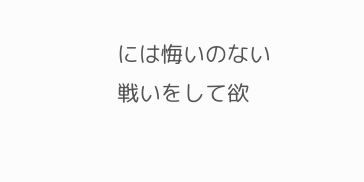には悔いのない戦いをして欲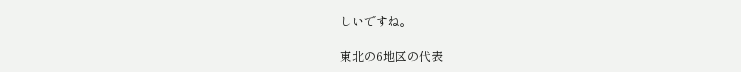しいですね。

東北の6地区の代表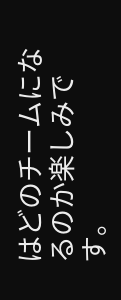はどのチームになるのか楽しみです。